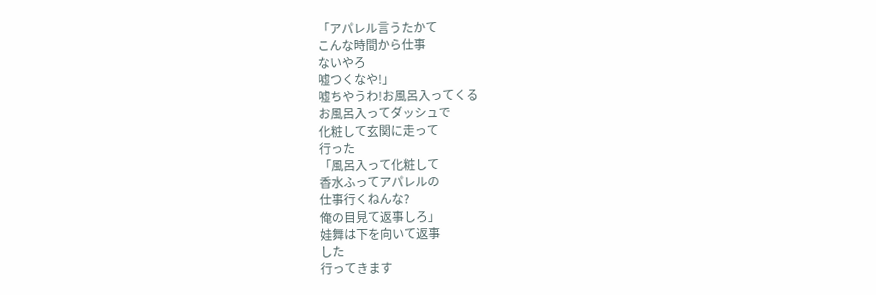「アパレル言うたかて
こんな時間から仕事
ないやろ
嘘つくなや!」
嘘ちやうわ!お風呂入ってくる
お風呂入ってダッシュで
化粧して玄関に走って
行った
「風呂入って化粧して
香水ふってアパレルの
仕事行くねんな?
俺の目見て返事しろ」
娃舞は下を向いて返事
した
行ってきます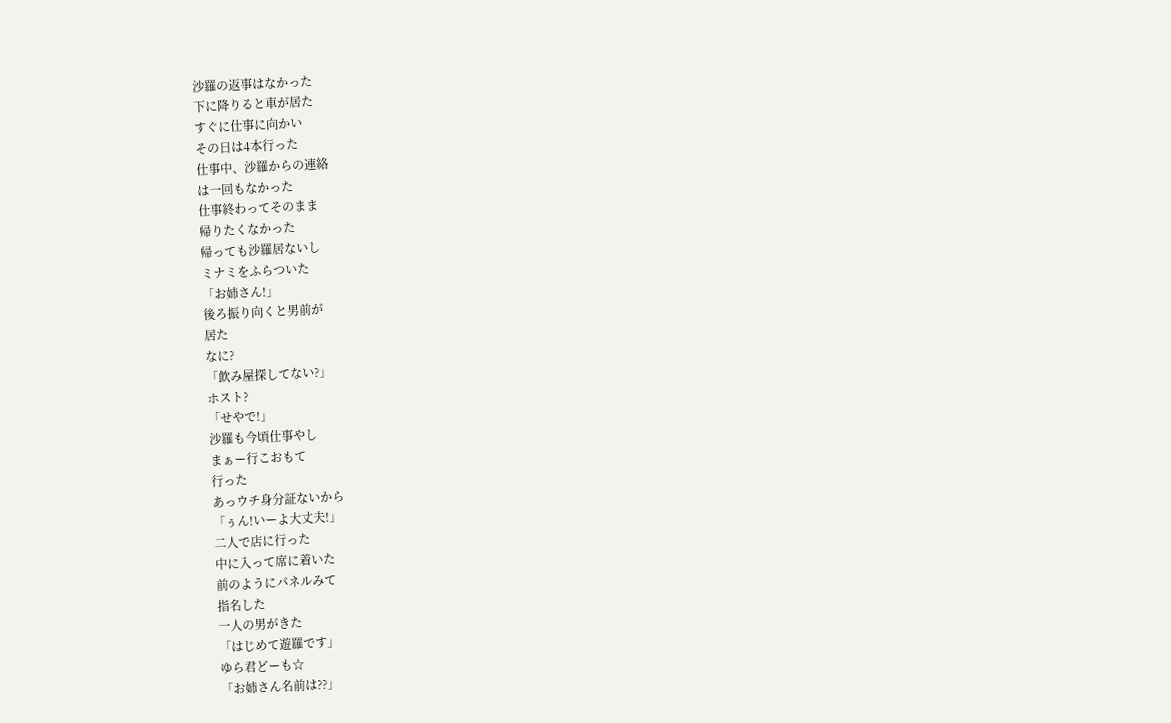沙羅の返事はなかった
下に降りると車が居た
すぐに仕事に向かい
その日は4本行った
仕事中、沙羅からの連絡
は一回もなかった
仕事終わってそのまま
帰りたくなかった
帰っても沙羅居ないし
ミナミをふらついた
「お姉さん!」
後ろ振り向くと男前が
居た
なに?
「飲み屋探してない?」
ホスト?
「せやで!」
沙羅も今頃仕事やし
まぁー行こおもて
行った
あっウチ身分証ないから
「ぅん!いーよ大丈夫!」
二人で店に行った
中に入って席に着いた
前のようにパネルみて
指名した
一人の男がきた
「はじめて遊羅です」
ゆら君どーも☆
「お姉さん名前は??」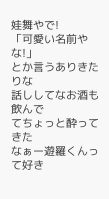娃舞やで!
「可愛い名前やな!」
とか言うありきたりな
話ししてなお酒も飲んで
てちょっと酔ってきた
なぁー遊羅くんって好き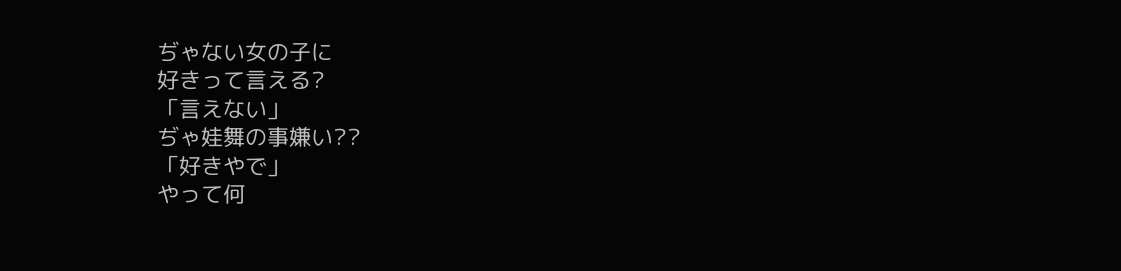ぢゃない女の子に
好きって言える?
「言えない」
ぢゃ娃舞の事嫌い??
「好きやで」
やって何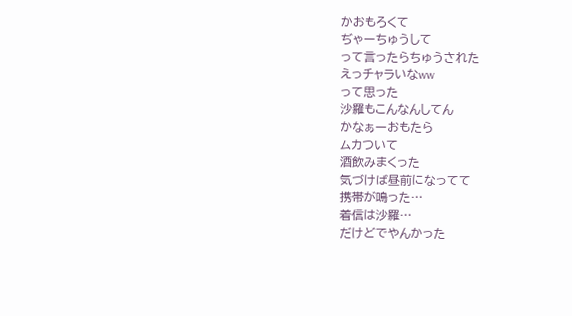かおもろくて
ぢゃーちゅうして
って言ったらちゅうされた
えっチャラいなww
って思った
沙羅もこんなんしてん
かなぁーおもたら
ムカついて
酒飲みまくった
気づけば昼前になってて
携帯が鳴った…
着信は沙羅…
だけどでやんかった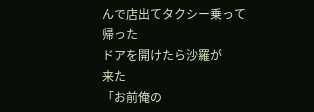んで店出てタクシー乗って
帰った
ドアを開けたら沙羅が
来た
「お前俺の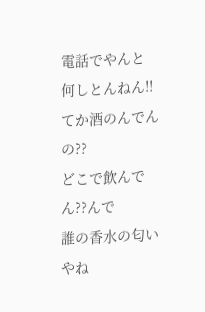電話でやんと
何しとんねん!!
てか酒のんでんの??
どこで飲んでん??んで
誰の香水の匂いやね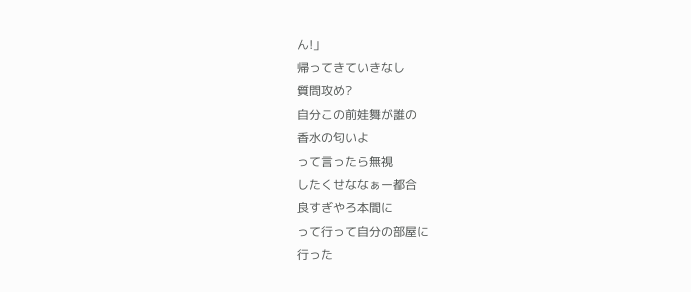ん!」
帰ってきていきなし
質問攻め?
自分この前娃舞が誰の
香水の匂いよ
って言ったら無視
したくせななぁー都合
良すぎやろ本間に
って行って自分の部屋に
行った